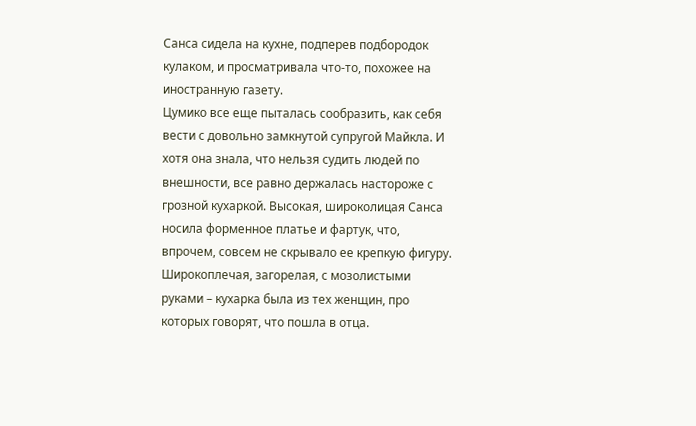Санса сидела на кухне, подперев подбородок кулаком, и просматривала что-то, похожее на иностранную газету.
Цумико все еще пыталась сообразить, как себя вести с довольно замкнутой супругой Майкла. И хотя она знала, что нельзя судить людей по внешности, все равно держалась настороже с грозной кухаркой. Высокая, широколицая Санса носила форменное платье и фартук, что, впрочем, совсем не скрывало ее крепкую фигуру. Широкоплечая, загорелая, с мозолистыми руками – кухарка была из тех женщин, про которых говорят, что пошла в отца.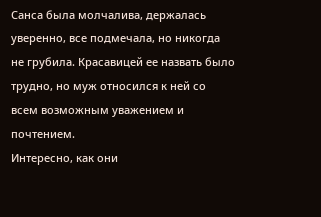Санса была молчалива, держалась уверенно, все подмечала, но никогда не грубила. Красавицей ее назвать было трудно, но муж относился к ней со всем возможным уважением и почтением.
Интересно, как они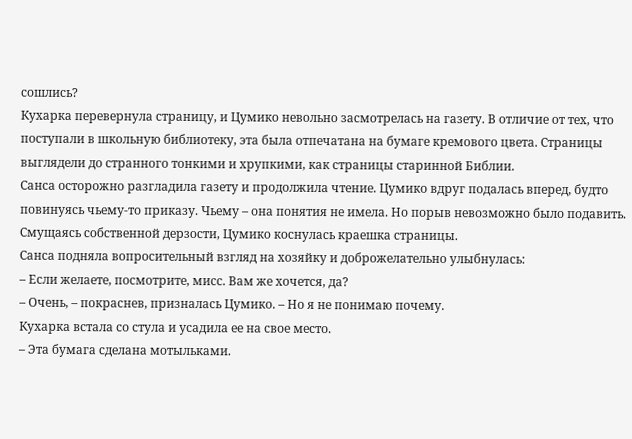сошлись?
Кухарка перевернула страницу, и Цумико невольно засмотрелась на газету. В отличие от тех, что поступали в школьную библиотеку, эта была отпечатана на бумаге кремового цвета. Страницы выглядели до странного тонкими и хрупкими, как страницы старинной Библии.
Санса осторожно разгладила газету и продолжила чтение. Цумико вдруг подалась вперед, будто повинуясь чьему-то приказу. Чьему – она понятия не имела. Но порыв невозможно было подавить. Смущаясь собственной дерзости, Цумико коснулась краешка страницы.
Санса подняла вопросительный взгляд на хозяйку и доброжелательно улыбнулась:
– Если желаете, посмотрите, мисс. Вам же хочется, да?
– Очень, – покраснев, призналась Цумико. – Но я не понимаю почему.
Кухарка встала со стула и усадила ее на свое место.
– Эта бумага сделана мотыльками.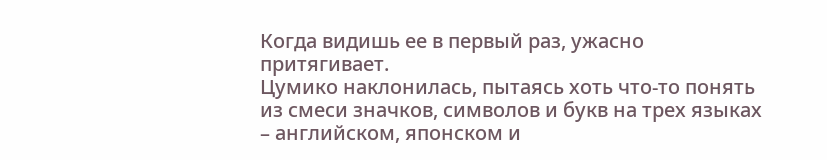Когда видишь ее в первый раз, ужасно притягивает.
Цумико наклонилась, пытаясь хоть что-то понять из смеси значков, символов и букв на трех языках – английском, японском и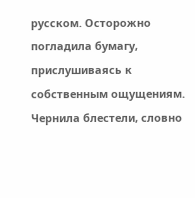русском. Осторожно погладила бумагу, прислушиваясь к собственным ощущениям. Чернила блестели, словно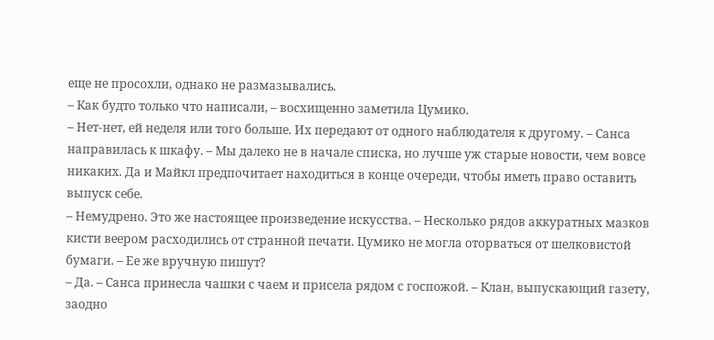еще не просохли, однако не размазывались.
– Как будто только что написали, – восхищенно заметила Цумико.
– Нет-нет, ей неделя или того больше. Их передают от одного наблюдателя к другому. – Санса направилась к шкафу. – Мы далеко не в начале списка, но лучше уж старые новости, чем вовсе никаких. Да и Майкл предпочитает находиться в конце очереди, чтобы иметь право оставить выпуск себе.
– Немудрено. Это же настоящее произведение искусства. – Несколько рядов аккуратных мазков кисти веером расходились от странной печати. Цумико не могла оторваться от шелковистой бумаги. – Ее же вручную пишут?
– Да. – Санса принесла чашки с чаем и присела рядом с госпожой. – Клан, выпускающий газету, заодно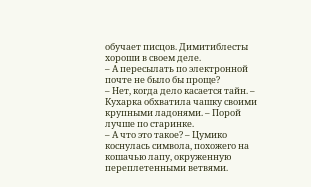обучает писцов. Димитиблесты хороши в своем деле.
– А пересылать по электронной почте не было бы проще?
– Нет, когда дело касается тайн. – Кухарка обхватила чашку своими крупными ладонями. – Порой лучше по старинке.
– А что это такое? – Цумико коснулась символа, похожего на кошачью лапу, окруженную переплетенными ветвями.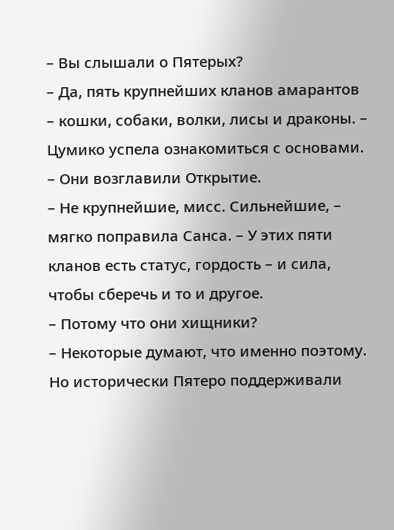– Вы слышали о Пятерых?
– Да, пять крупнейших кланов амарантов – кошки, собаки, волки, лисы и драконы. – Цумико успела ознакомиться с основами. – Они возглавили Открытие.
– Не крупнейшие, мисс. Сильнейшие, – мягко поправила Санса. – У этих пяти кланов есть статус, гордость – и сила, чтобы сберечь и то и другое.
– Потому что они хищники?
– Некоторые думают, что именно поэтому. Но исторически Пятеро поддерживали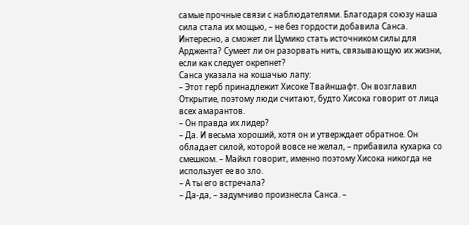самые прочные связи с наблюдателями. Благодаря союзу наша сила стала их мощью, – не без гордости добавила Санса.
Интересно, а сможет ли Цумико стать источником силы для Арджента? Сумеет ли он разорвать нить, связывающую их жизни, если как следует окрепнет?
Санса указала на кошачью лапу:
– Этот герб принадлежит Хисоке Твайншафт. Он возглавил Открытие, поэтому люди считают, будто Хисока говорит от лица всех амарантов.
– Он правда их лидер?
– Да. И весьма хороший, хотя он и утверждает обратное. Он обладает силой, которой вовсе не желал, – прибавила кухарка со смешком. – Майкл говорит, именно поэтому Хисока никогда не использует ее во зло.
– А ты его встречала?
– Да-да, – задумчиво произнесла Санса. –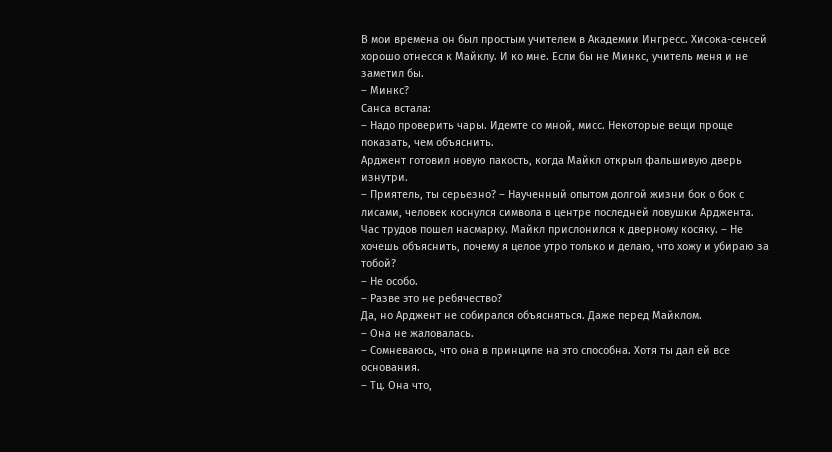В мои времена он был простым учителем в Академии Ингресс. Хисока-сенсей хорошо отнесся к Майклу. И ко мне. Если бы не Минкс, учитель меня и не заметил бы.
– Минкс?
Санса встала:
– Надо проверить чары. Идемте со мной, мисс. Некоторые вещи проще показать, чем объяснить.
Арджент готовил новую пакость, когда Майкл открыл фальшивую дверь изнутри.
– Приятель, ты серьезно? – Наученный опытом долгой жизни бок о бок с лисами, человек коснулся символа в центре последней ловушки Арджента. Час трудов пошел насмарку. Майкл прислонился к дверному косяку. – Не хочешь объяснить, почему я целое утро только и делаю, что хожу и убираю за тобой?
– Не особо.
– Разве это не ребячество?
Да, но Арджент не собирался объясняться. Даже перед Майклом.
– Она не жаловалась.
– Сомневаюсь, что она в принципе на это способна. Хотя ты дал ей все основания.
– Тц. Она что,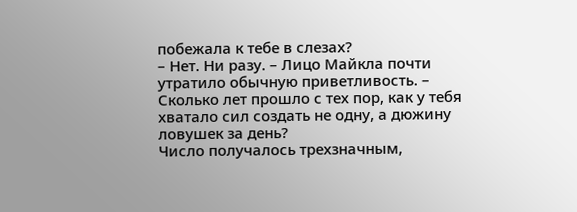побежала к тебе в слезах?
– Нет. Ни разу. – Лицо Майкла почти утратило обычную приветливость. – Сколько лет прошло с тех пор, как у тебя хватало сил создать не одну, а дюжину ловушек за день?
Число получалось трехзначным,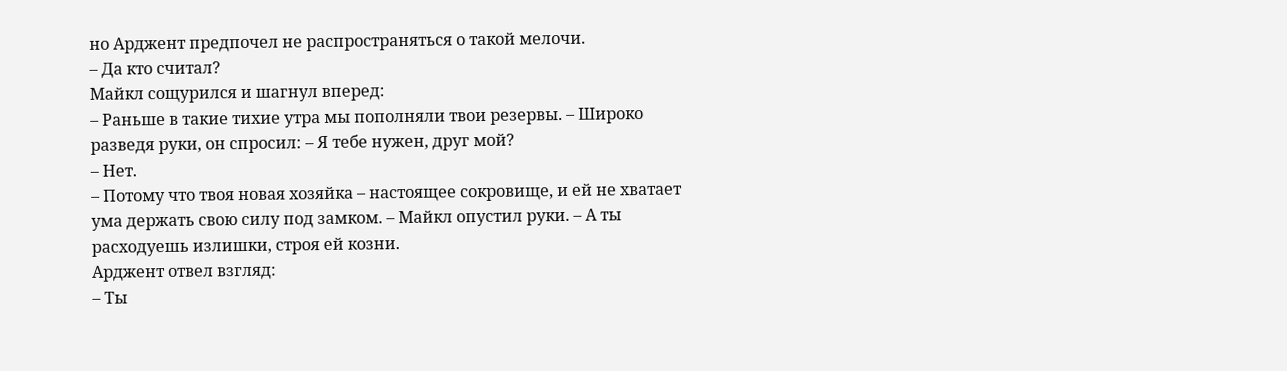но Арджент предпочел не распространяться о такой мелочи.
– Да кто считал?
Майкл сощурился и шагнул вперед:
– Раньше в такие тихие утра мы пополняли твои резервы. – Широко разведя руки, он спросил: – Я тебе нужен, друг мой?
– Нет.
– Потому что твоя новая хозяйка – настоящее сокровище, и ей не хватает ума держать свою силу под замком. – Майкл опустил руки. – А ты расходуешь излишки, строя ей козни.
Арджент отвел взгляд:
– Ты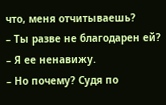что, меня отчитываешь?
– Ты разве не благодарен ей?
– Я ее ненавижу.
– Но почему? Судя по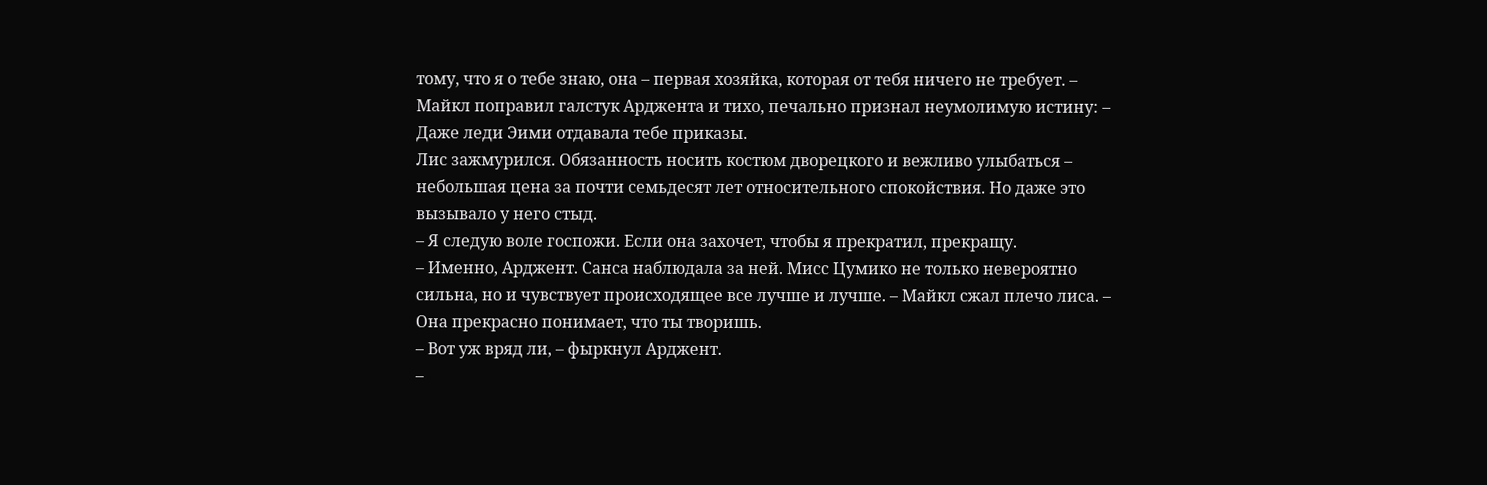тому, что я о тебе знаю, она – первая хозяйка, которая от тебя ничего не требует. – Майкл поправил галстук Арджента и тихо, печально признал неумолимую истину: – Даже леди Эими отдавала тебе приказы.
Лис зажмурился. Обязанность носить костюм дворецкого и вежливо улыбаться – небольшая цена за почти семьдесят лет относительного спокойствия. Но даже это вызывало у него стыд.
– Я следую воле госпожи. Если она захочет, чтобы я прекратил, прекращу.
– Именно, Арджент. Санса наблюдала за ней. Мисс Цумико не только невероятно сильна, но и чувствует происходящее все лучше и лучше. – Майкл сжал плечо лиса. – Она прекрасно понимает, что ты творишь.
– Вот уж вряд ли, – фыркнул Арджент.
–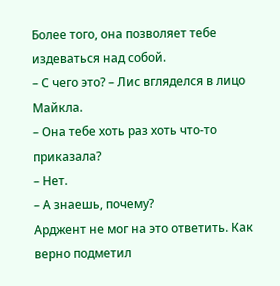Более того, она позволяет тебе издеваться над собой.
– С чего это? – Лис вгляделся в лицо Майкла.
– Она тебе хоть раз хоть что-то приказала?
– Нет.
– А знаешь, почему?
Арджент не мог на это ответить. Как верно подметил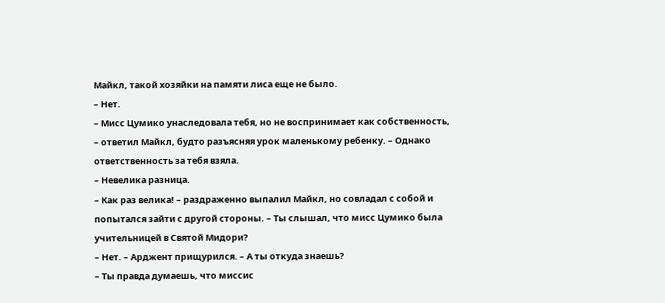Майкл, такой хозяйки на памяти лиса еще не было.
– Нет.
– Мисс Цумико унаследовала тебя, но не воспринимает как собственность, – ответил Майкл, будто разъясняя урок маленькому ребенку. – Однако ответственность за тебя взяла.
– Невелика разница.
– Как раз велика! – раздраженно выпалил Майкл, но совладал с собой и попытался зайти с другой стороны. – Ты слышал, что мисс Цумико была учительницей в Святой Мидори?
– Нет. – Арджент прищурился. – А ты откуда знаешь?
– Ты правда думаешь, что миссис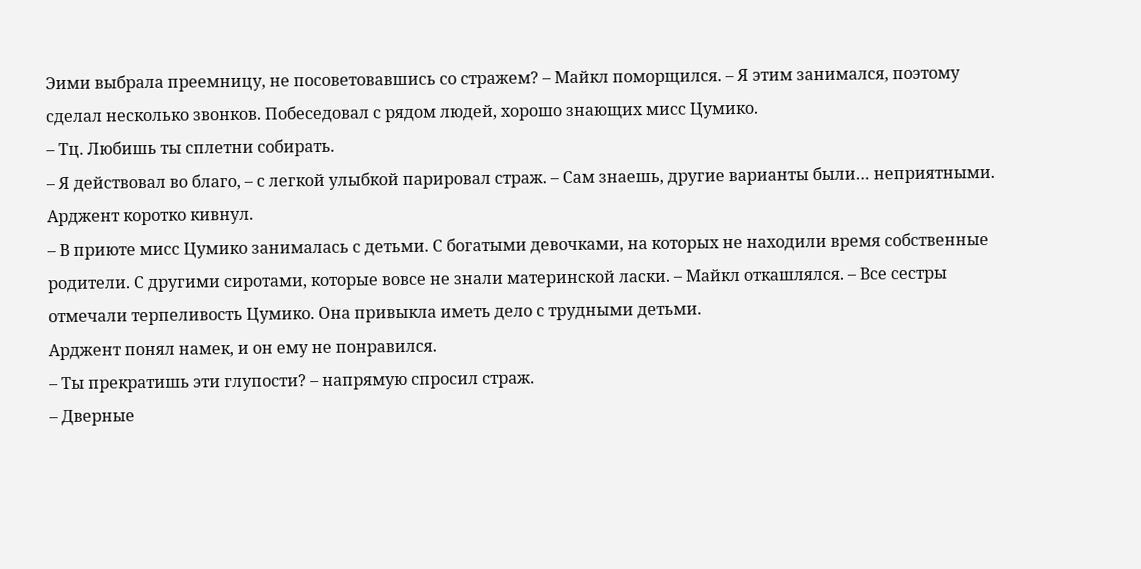Эими выбрала преемницу, не посоветовавшись со стражем? – Майкл поморщился. – Я этим занимался, поэтому сделал несколько звонков. Побеседовал с рядом людей, хорошо знающих мисс Цумико.
– Тц. Любишь ты сплетни собирать.
– Я действовал во благо, – с легкой улыбкой парировал страж. – Сам знаешь, другие варианты были… неприятными.
Арджент коротко кивнул.
– В приюте мисс Цумико занималась с детьми. С богатыми девочками, на которых не находили время собственные родители. С другими сиротами, которые вовсе не знали материнской ласки. – Майкл откашлялся. – Все сестры отмечали терпеливость Цумико. Она привыкла иметь дело с трудными детьми.
Арджент понял намек, и он ему не понравился.
– Ты прекратишь эти глупости? – напрямую спросил страж.
– Дверные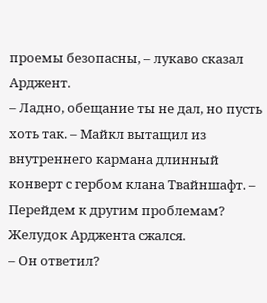проемы безопасны, – лукаво сказал Арджент.
– Ладно, обещание ты не дал, но пусть хоть так. – Майкл вытащил из внутреннего кармана длинный конверт с гербом клана Твайншафт. – Перейдем к другим проблемам?
Желудок Арджента сжался.
– Он ответил?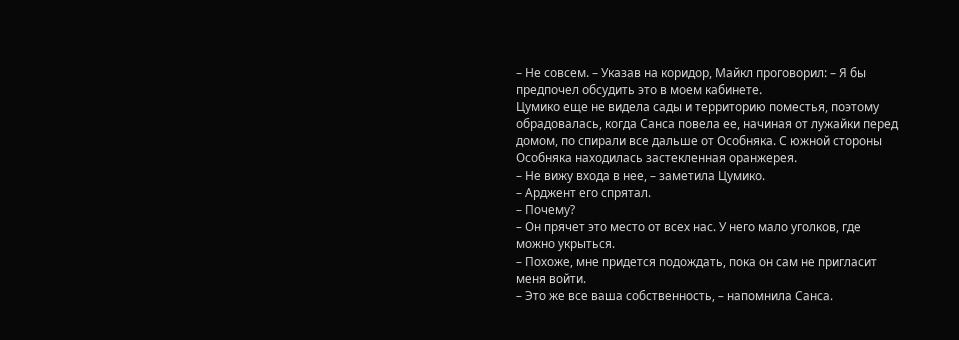– Не совсем. – Указав на коридор, Майкл проговорил: – Я бы предпочел обсудить это в моем кабинете.
Цумико еще не видела сады и территорию поместья, поэтому обрадовалась, когда Санса повела ее, начиная от лужайки перед домом, по спирали все дальше от Особняка. С южной стороны Особняка находилась застекленная оранжерея.
– Не вижу входа в нее, – заметила Цумико.
– Арджент его спрятал.
– Почему?
– Он прячет это место от всех нас. У него мало уголков, где можно укрыться.
– Похоже, мне придется подождать, пока он сам не пригласит меня войти.
– Это же все ваша собственность, – напомнила Санса.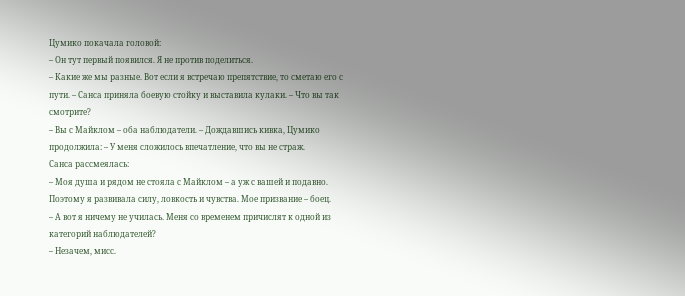Цумико покачала головой:
– Он тут первый появился. Я не против поделиться.
– Какие же мы разные. Вот если я встречаю препятствие, то сметаю его с пути. – Санса приняла боевую стойку и выставила кулаки. – Что вы так смотрите?
– Вы с Майклом – оба наблюдатели. – Дождавшись кивка, Цумико продолжила: – У меня сложилось впечатление, что вы не страж.
Санса рассмеялась:
– Моя душа и рядом не стояла с Майклом – а уж с вашей и подавно. Поэтому я развивала силу, ловкость и чувства. Мое призвание – боец.
– А вот я ничему не училась. Меня со временем причислят к одной из категорий наблюдателей?
– Незачем, мисс.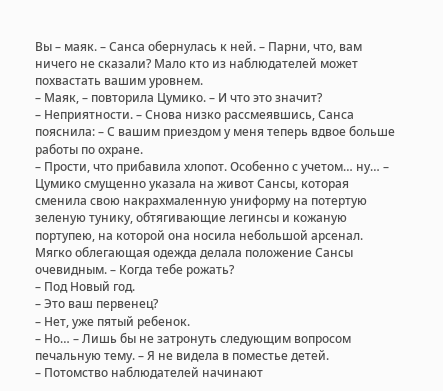Вы – маяк. – Санса обернулась к ней. – Парни, что, вам ничего не сказали? Мало кто из наблюдателей может похвастать вашим уровнем.
– Маяк, – повторила Цумико. – И что это значит?
– Неприятности. – Снова низко рассмеявшись, Санса пояснила: – С вашим приездом у меня теперь вдвое больше работы по охране.
– Прости, что прибавила хлопот. Особенно с учетом… ну… – Цумико смущенно указала на живот Сансы, которая сменила свою накрахмаленную униформу на потертую зеленую тунику, обтягивающие легинсы и кожаную портупею, на которой она носила небольшой арсенал. Мягко облегающая одежда делала положение Сансы очевидным. – Когда тебе рожать?
– Под Новый год.
– Это ваш первенец?
– Нет, уже пятый ребенок.
– Но… – Лишь бы не затронуть следующим вопросом печальную тему. – Я не видела в поместье детей.
– Потомство наблюдателей начинают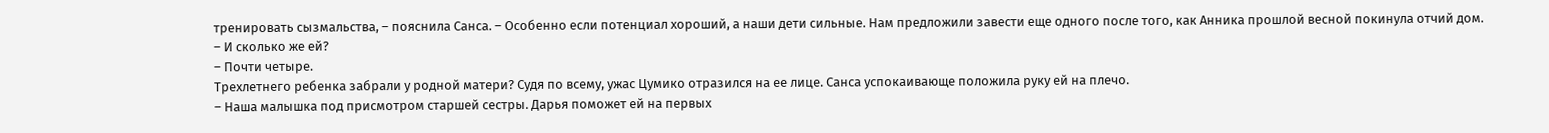тренировать сызмальства, – пояснила Санса. – Особенно если потенциал хороший, а наши дети сильные. Нам предложили завести еще одного после того, как Анника прошлой весной покинула отчий дом.
– И сколько же ей?
– Почти четыре.
Трехлетнего ребенка забрали у родной матери? Судя по всему, ужас Цумико отразился на ее лице. Санса успокаивающе положила руку ей на плечо.
– Наша малышка под присмотром старшей сестры. Дарья поможет ей на первых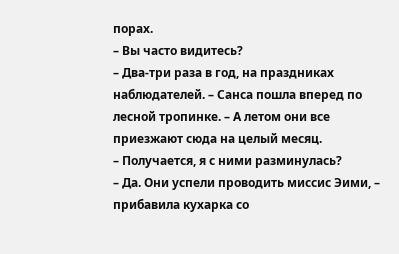порах.
– Вы часто видитесь?
– Два-три раза в год, на праздниках наблюдателей. – Санса пошла вперед по лесной тропинке. – А летом они все приезжают сюда на целый месяц.
– Получается, я с ними разминулась?
– Да. Они успели проводить миссис Эими, – прибавила кухарка со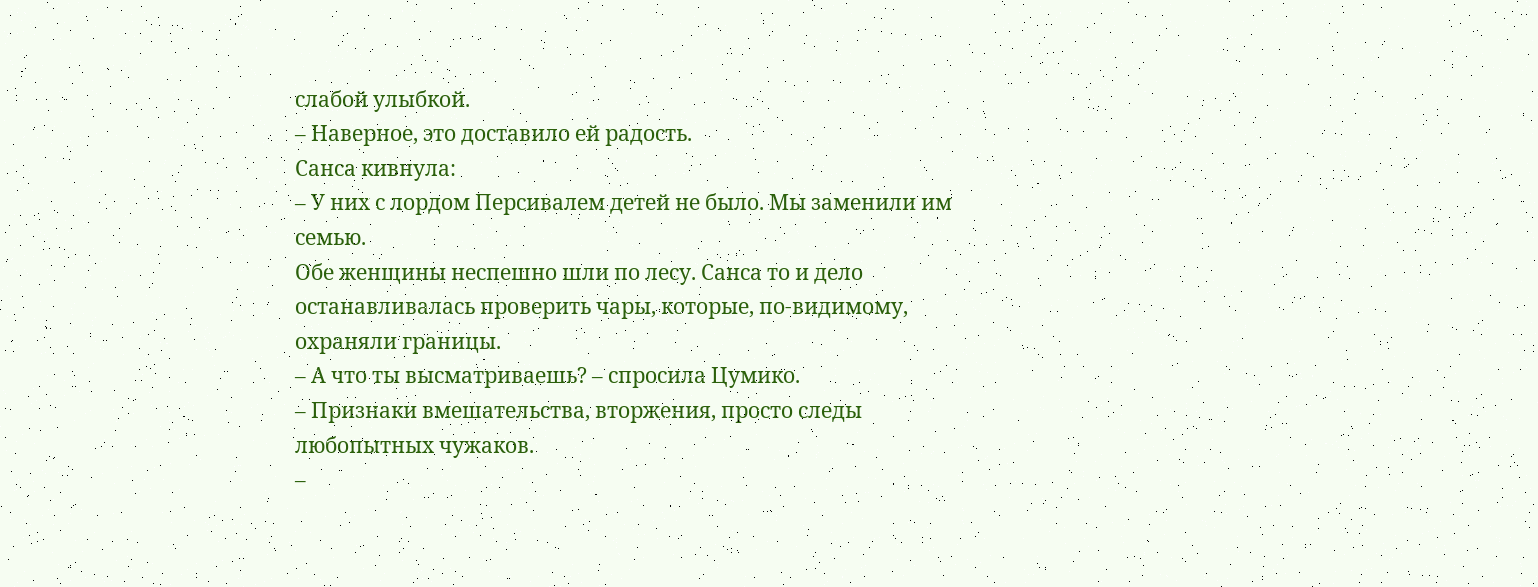слабой улыбкой.
– Наверное, это доставило ей радость.
Санса кивнула:
– У них с лордом Персивалем детей не было. Мы заменили им семью.
Обе женщины неспешно шли по лесу. Санса то и дело останавливалась проверить чары, которые, по-видимому, охраняли границы.
– А что ты высматриваешь? – спросила Цумико.
– Признаки вмешательства, вторжения, просто следы любопытных чужаков.
–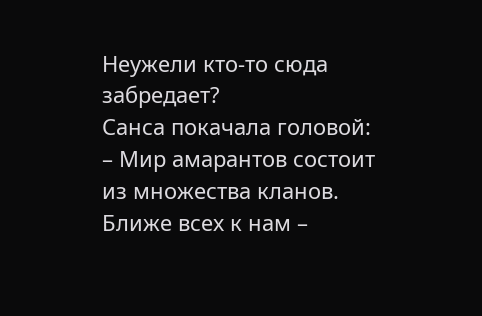Неужели кто-то сюда забредает?
Санса покачала головой:
– Мир амарантов состоит из множества кланов. Ближе всех к нам –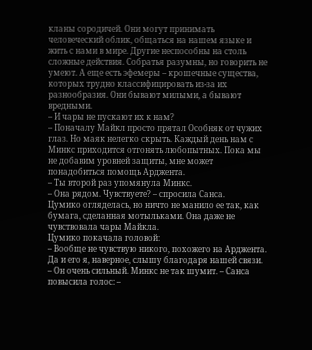кланы сородичей. Они могут принимать человеческий облик, общаться на нашем языке и жить с нами в мире. Другие неспособны на столь сложные действия. Собратья разумны, но говорить не умеют. А еще есть эфемеры – крошечные существа, которых трудно классифицировать из‑за их разнообразия. Они бывают милыми, а бывают вредными.
– И чары не пускают их к нам?
– Поначалу Майкл просто прятал Особняк от чужих глаз. Но маяк нелегко скрыть. Каждый день нам с Минкс приходится отгонять любопытных. Пока мы не добавим уровней защиты, мне может понадобиться помощь Арджента.
– Ты второй раз упомянула Минкс.
– Она рядом. Чувствуете? – спросила Санса.
Цумико огляделась, но ничто не манило ее так, как бумага, сделанная мотыльками. Она даже не чувствовала чары Майкла.
Цумико покачала головой:
– Вообще не чувствую никого, похожего на Арджента. Да и его я, наверное, слышу благодаря нашей связи.
– Он очень сильный. Минкс не так шумит. – Санса повысила голос: –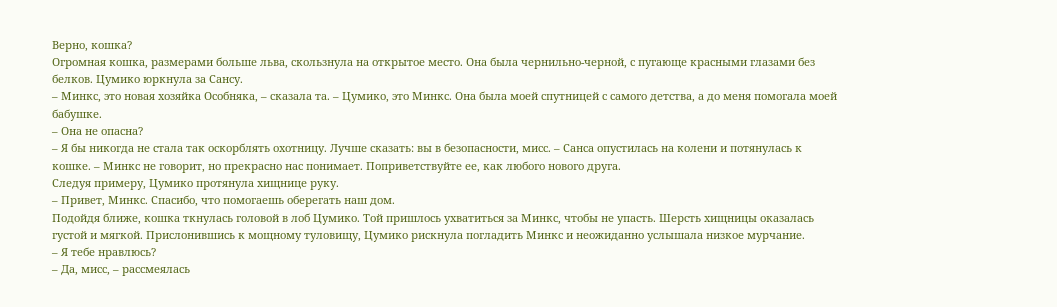Верно, кошка?
Огромная кошка, размерами больше льва, скользнула на открытое место. Она была чернильно-черной, с пугающе красными глазами без белков. Цумико юркнула за Сансу.
– Минкс, это новая хозяйка Особняка, – сказала та. – Цумико, это Минкс. Она была моей спутницей с самого детства, а до меня помогала моей бабушке.
– Она не опасна?
– Я бы никогда не стала так оскорблять охотницу. Лучше сказать: вы в безопасности, мисс. – Санса опустилась на колени и потянулась к кошке. – Минкс не говорит, но прекрасно нас понимает. Поприветствуйте ее, как любого нового друга.
Следуя примеру, Цумико протянула хищнице руку.
– Привет, Минкс. Спасибо, что помогаешь оберегать наш дом.
Подойдя ближе, кошка ткнулась головой в лоб Цумико. Той пришлось ухватиться за Минкс, чтобы не упасть. Шерсть хищницы оказалась густой и мягкой. Прислонившись к мощному туловищу, Цумико рискнула погладить Минкс и неожиданно услышала низкое мурчание.
– Я тебе нравлюсь?
– Да, мисс, – рассмеялась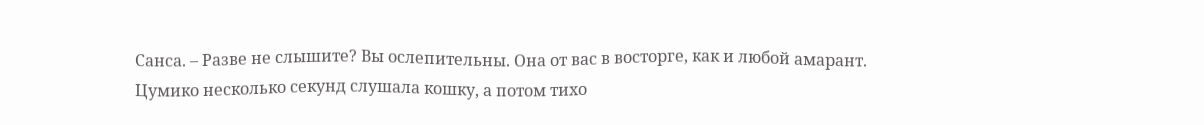Санса. – Разве не слышите? Вы ослепительны. Она от вас в восторге, как и любой амарант.
Цумико несколько секунд слушала кошку, а потом тихо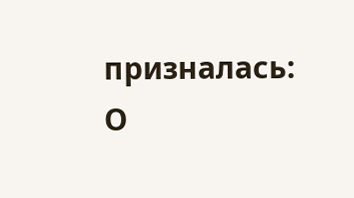призналась:
О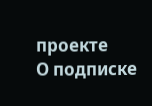проекте
О подписке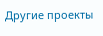Другие проекты